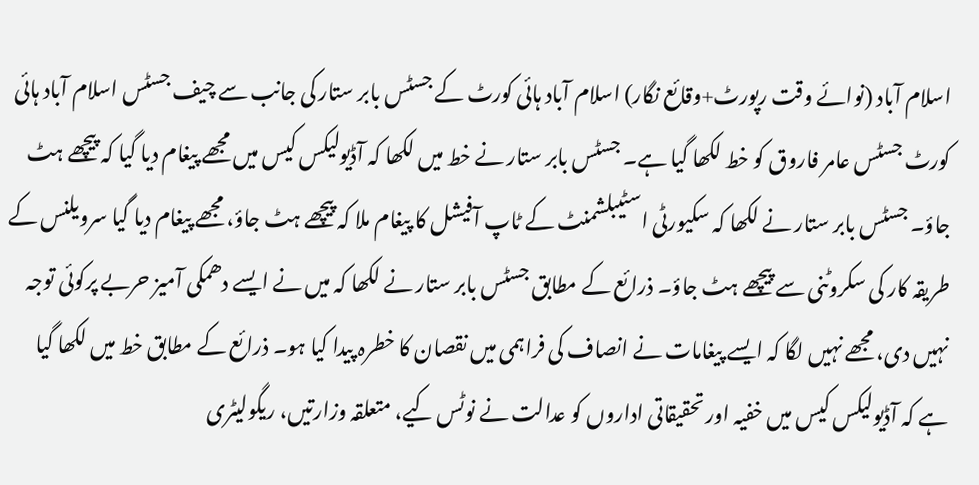اسلام آباد (نوائے وقت رپورٹ+وقائع نگار) اسلام آباد ہائی کورٹ کے جسٹس بابر ستار کی جانب سے چیف جسٹس اسلام آباد ہائی کورٹ جسٹس عامر فاروق کو خط لکھا گیا ہے۔ جسٹس بابر ستار نے خط میں لکھا کہ آڈیولیکس کیس میں مجھے پیغام دیا گیا کہ پیچھے ہٹ جاؤ۔ جسٹس بابر ستار نے لکھا کہ سکیورٹی اسٹیبلشمنٹ کے ٹاپ آفیشل کا پیغام ملا کہ پیچھے ہٹ جاؤ، مجھے پیغام دیا گیا سرویلنس کے طریقہ کار کی سکروٹنی سے پیچھے ہٹ جاؤ۔ ذرائع کے مطابق جسٹس بابر ستار نے لکھا کہ میں نے ایسے دھمکی آمیز حربے پرکوئی توجہ نہیں دی، مجھے نہیں لگا کہ ایسے پیغامات نے انصاف کی فراہمی میں نقصان کا خطرہ پیدا کیا ہو۔ ذرائع کے مطابق خط میں لکھا گیا ہے کہ آڈیولیکس کیس میں خفیہ اور تحقیقاتی اداروں کو عدالت نے نوٹس کیے، متعلقہ وزارتیں، ریگولیٹری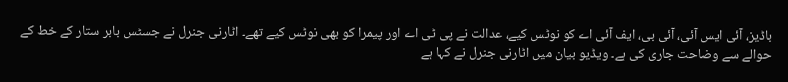باڈیز، آئی ایس آئی، آئی بی، ایف آئی اے کو نوٹس کیے، عدالت نے پی ٹی اے اور پیمرا کو بھی نوٹس کیے تھے۔ اٹارنی جنرل نے جسٹس بابر ستار کے خط کے حوالے سے وضاحت جاری کی ہے۔ ویڈیو بیان میں اٹارنی جنرل نے کہا ہے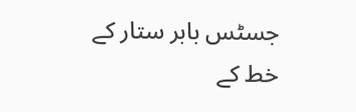جسٹس بابر ستار کے خط کے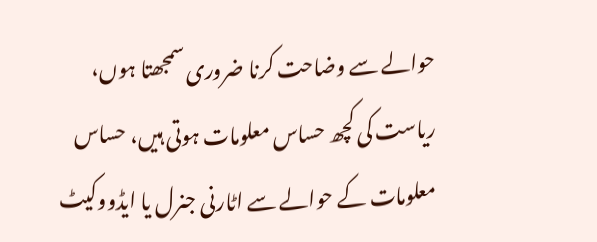حوالے سے وضاحت کرنا ضروری سمجھتا ہوں، ریاست کی کچھ حساس معلومات ہوتی ہیں، حساس معلومات کے حوالے سے اٹارنی جنرل یا ایڈووکیٹ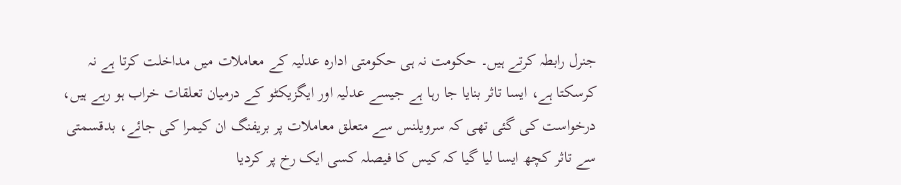جنرل رابطہ کرتے ہیں۔ حکومت نہ ہی حکومتی ادارہ عدلیہ کے معاملات میں مداخلت کرتا ہے نہ کرسکتا ہے، ایسا تاثر بنایا جا رہا ہے جیسے عدلیہ اور ایگزیکٹو کے درمیان تعلقات خراب ہو رہے ہیں، درخواست کی گئی تھی کہ سرویلنس سے متعلق معاملات پر بریفنگ ان کیمرا کی جائے، بدقسمتی سے تاثر کچھ ایسا لیا گیا کہ کیس کا فیصلہ کسی ایک رخ پر کردیا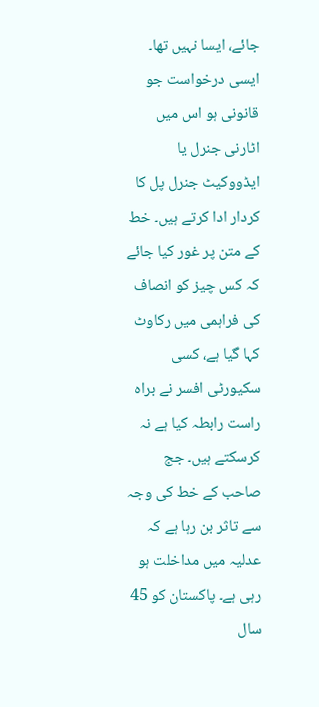جائے، ایسا نہیں تھا۔ ایسی درخواست جو قانونی ہو اس میں اٹارنی جنرل یا ایڈووکیٹ جنرل پل کا کردار ادا کرتے ہیں۔ خط کے متن پر غور کیا جائے کہ کس چیز کو انصاف کی فراہمی میں رکاوٹ کہا گیا ہے، کسی سکیورٹی افسر نے براہ راست رابطہ کیا ہے نہ کرسکتے ہیں۔ جج صاحب کے خط کی وجہ سے تاثر بن رہا ہے کہ عدلیہ میں مداخلت ہو رہی ہے۔ پاکستان کو 45 سال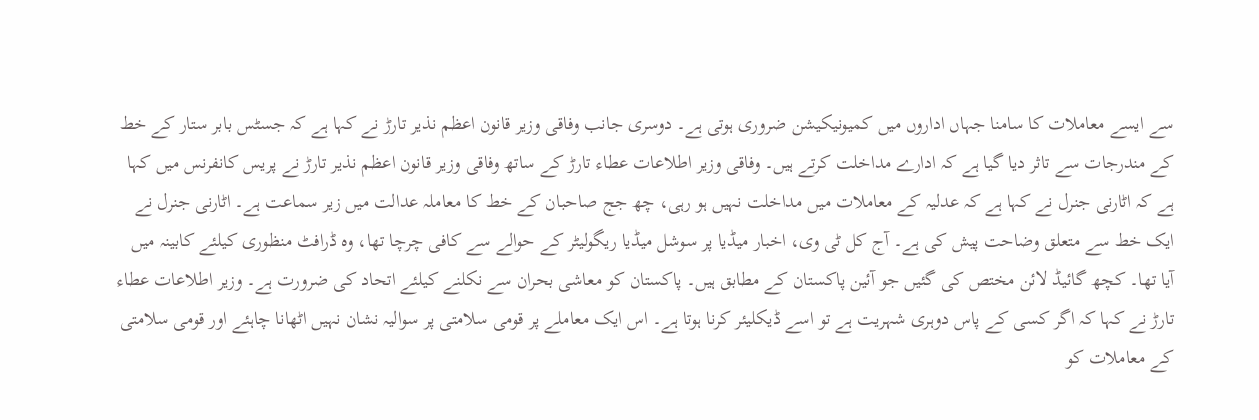سے ایسے معاملات کا سامنا جہاں اداروں میں کمیونیکیشن ضروری ہوتی ہے۔ دوسری جانب وفاقی وزیر قانون اعظم نذیر تارڑ نے کہا ہے کہ جسٹس بابر ستار کے خط کے مندرجات سے تاثر دیا گیا ہے کہ ادارے مداخلت کرتے ہیں۔ وفاقی وزیر اطلاعات عطاء تارڑ کے ساتھ وفاقی وزیر قانون اعظم نذیر تارڑ نے پریس کانفرنس میں کہا ہے کہ اٹارنی جنرل نے کہا ہے کہ عدلیہ کے معاملات میں مداخلت نہیں ہو رہی، چھ جج صاحبان کے خط کا معاملہ عدالت میں زیر سماعت ہے۔ اٹارنی جنرل نے ایک خط سے متعلق وضاحت پیش کی ہے۔ آج کل ٹی وی، اخبار میڈیا پر سوشل میڈیا ریگولیٹر کے حوالے سے کافی چرچا تھا، وہ ڈرافٹ منظوری کیلئے کابینہ میں آیا تھا۔ کچھ گائیڈ لائن مختص کی گئیں جو آئین پاکستان کے مطابق ہیں۔ پاکستان کو معاشی بحران سے نکلنے کیلئے اتحاد کی ضرورت ہے۔ وزیر اطلاعات عطاء تارڑ نے کہا کہ اگر کسی کے پاس دوہری شہریت ہے تو اسے ڈیکلیئر کرنا ہوتا ہے۔ اس ایک معاملے پر قومی سلامتی پر سوالیہ نشان نہیں اٹھانا چاہئے اور قومی سلامتی کے معاملات کو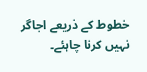خطوط کے ذریعے اجاگر نہیں کرنا چاہئے۔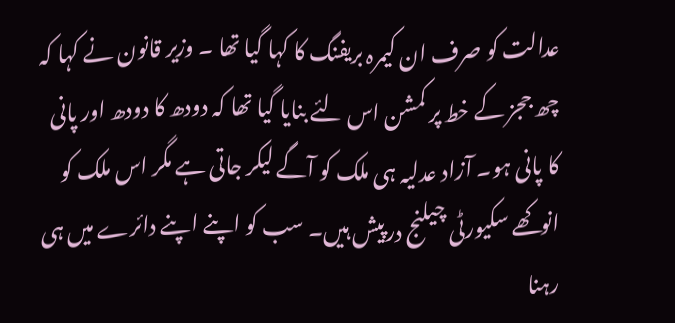عدالت کو صرف ان کیمرہ بریفنگ کا کہا گیا تھا ۔ وزیر قانون نے کہا کہ چھ ججز کے خط پر کمشن اس لئے بنایا گیا تھا کہ دودھ کا دودھ اور پانی کا پانی ہو۔ آزاد عدلیہ ہی ملک کو آگے لیکر جاتی ہے مگر اس ملک کو انوکھے سکیورٹی چیلنج درپیش ہیں۔ سب کو اپنے اپنے دائرے میں ہی رہنا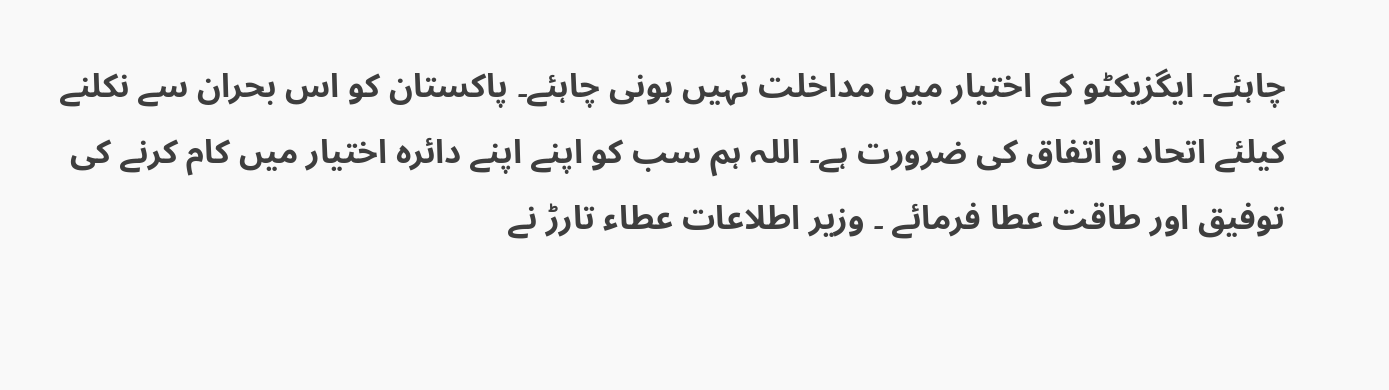چاہئے۔ ایگزیکٹو کے اختیار میں مداخلت نہیں ہونی چاہئے۔ پاکستان کو اس بحران سے نکلنے کیلئے اتحاد و اتفاق کی ضرورت ہے۔ اللہ ہم سب کو اپنے اپنے دائرہ اختیار میں کام کرنے کی توفیق اور طاقت عطا فرمائے ۔ وزیر اطلاعات عطاء تارڑ نے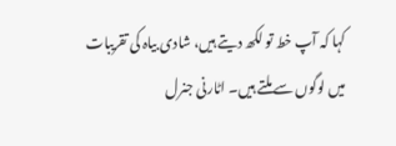کہا کہ آپ خط تو لکھ دیتے ہیں، شادی بیاہ کی تقریبات میں لوگوں سے ملتے ہیں۔ اٹارنی جنرل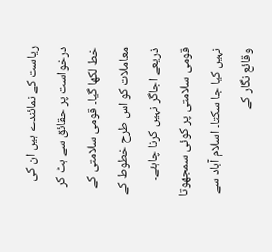ریاست کے نمائندے ہیں ان کی درخواست پر حقائق سے ہٹ کر خط لکھا گیا۔ قومی سلامتی کے معاملات کو اس طرح خطوط کے ذریعے اجاگر نہیں کرنا چاہئے۔ قومی سلامتی پر کوئی سمجھوتا نہیں کیا جا سکتا۔ اسلام آباد سے وقائع نگار کے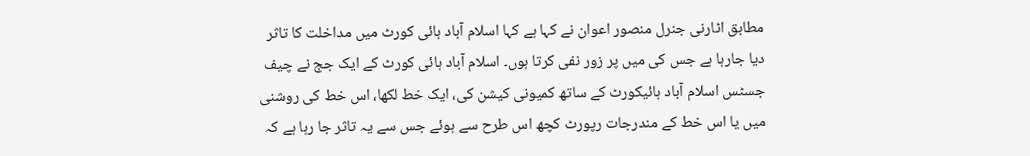مطابق اٹارنی جنرل منصور اعوان نے کہا ہے کہا اسلام آباد ہائی کورٹ میں مداخلت کا تاثر دیا جارہا ہے جس کی میں پر زور نفی کرتا ہوں۔ اسلام آباد ہائی کورٹ کے ایک جج نے چیف جسٹس اسلام آباد ہائیکورٹ کے ساتھ کمیونی کیشن کی، ایک خط لکھا، اس خط کی روشنی میں یا اس خط کے مندرجات رپورٹ کچھ اس طرح سے ہوئے جس سے یہ تاثر جا رہا ہے کہ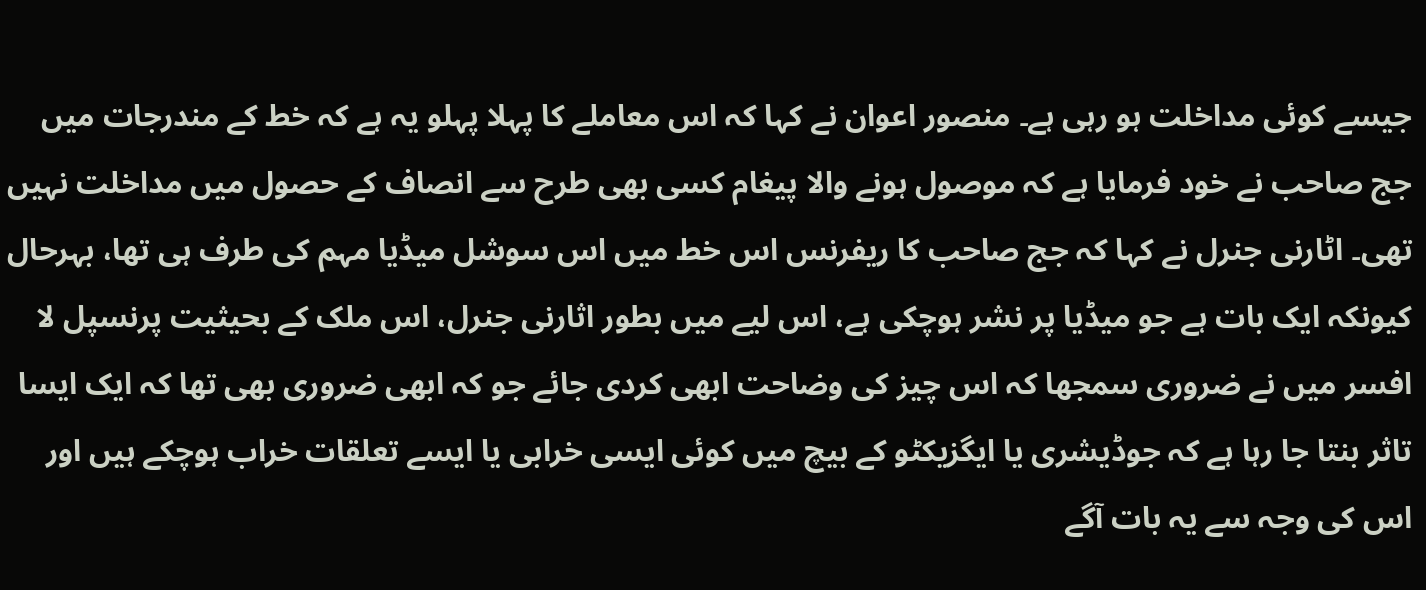جیسے کوئی مداخلت ہو رہی ہے۔ منصور اعوان نے کہا کہ اس معاملے کا پہلا پہلو یہ ہے کہ خط کے مندرجات میں جج صاحب نے خود فرمایا ہے کہ موصول ہونے والا پیغام کسی بھی طرح سے انصاف کے حصول میں مداخلت نہیں تھی۔ اٹارنی جنرل نے کہا کہ جج صاحب کا ریفرنس اس خط میں اس سوشل میڈیا مہم کی طرف ہی تھا، بہرحال کیونکہ ایک بات ہے جو میڈیا پر نشر ہوچکی ہے، اس لیے میں بطور اثارنی جنرل، اس ملک کے بحیثیت پرنسپل لا افسر میں نے ضروری سمجھا کہ اس چیز کی وضاحت ابھی کردی جائے جو کہ ابھی ضروری بھی تھا کہ ایک ایسا تاثر بنتا جا رہا ہے کہ جوڈیشری یا ایگزیکٹو کے بیچ میں کوئی ایسی خرابی یا ایسے تعلقات خراب ہوچکے ہیں اور اس کی وجہ سے یہ بات آگے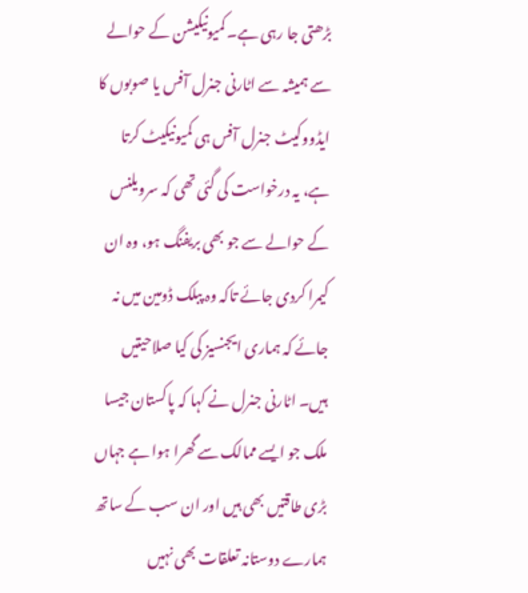بڑھتی جا رہی ہے۔ کمیونیکیشن کے حوالے سے ہمیشہ سے اٹارنی جنرل آفس یا صوبوں کا ایڈووکیٹ جنرل آفس ہی کمیونیکیٹ کرتا ہے، یہ درخواست کی گئی تھی کہ سرویلنس کے حوالے سے جو بھی بریفنگ ہو، وہ ان کیمرا کردی جائے تاکہ وہ پبلک ڈومین میں نہ جائے کہ ہماری ایجنسیز کی کیا صلاحیتیں ہیں۔ اٹارنی جنرل نے کہا کہ پاکستان جیسا ملک جو ایسے ممالک سے گھرا ہوا ہے جہاں بڑی طاقتیں بھی ہیں اور ان سب کے ساتھ ہمارے دوستانہ تعلقات بھی نہیں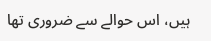ہیں، اس حوالے سے ضروری تھا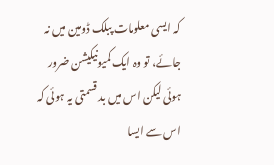کہ ایسی معلومات پبلک ڈومین میں نہ جائے، تو وہ ایک کمیونیکیشن ضرور ہوئی لیکن اس میں بد قسمتی یہ ہوئی کہ اس سے ایسا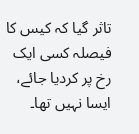تاثر گیا کہ کیس کا فیصلہ کسی ایک رخ پر کردیا جائے، ایسا نہیں تھا۔